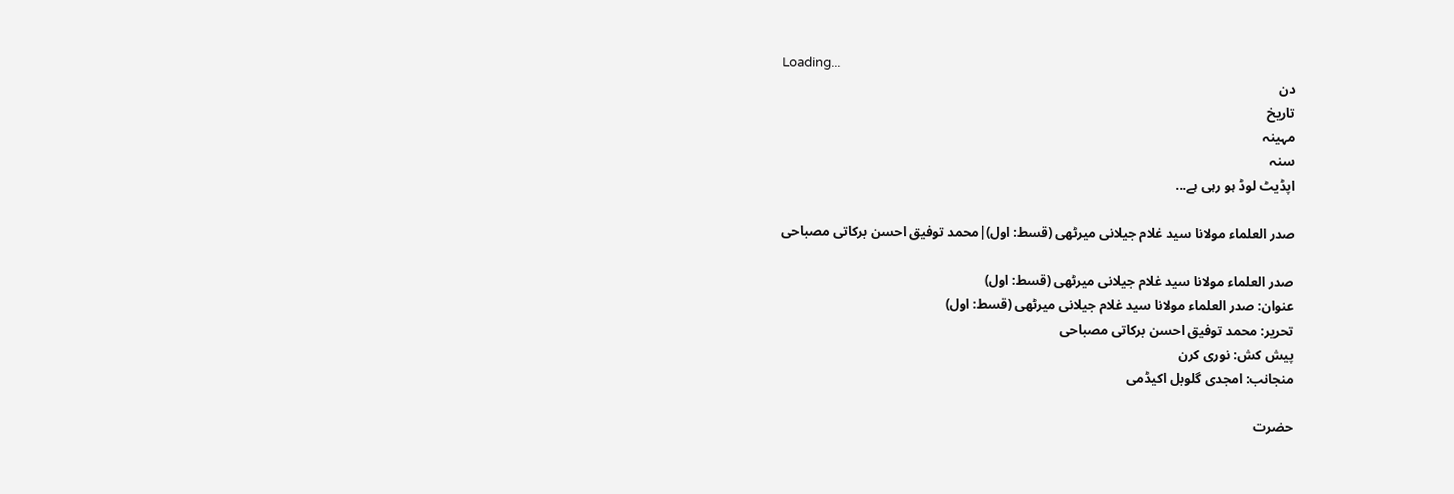Loading...
دن
تاریخ
مہینہ
سنہ
اپڈیٹ لوڈ ہو رہی ہے...

صدر العلماء مولانا سید غلام جیلانی میرٹھی (قسط: اول)|محمد توفیق احسن برکاتی مصباحی

صدر العلماء مولانا سید غلام جیلانی میرٹھی (قسط: اول)
عنوان: صدر العلماء مولانا سید غلام جیلانی میرٹھی (قسط: اول)
تحریر: محمد توفیق احسن برکاتی مصباحی
پیش کش: نوری کرن
منجانب: امجدی گلوبل اکیڈمی

حضرت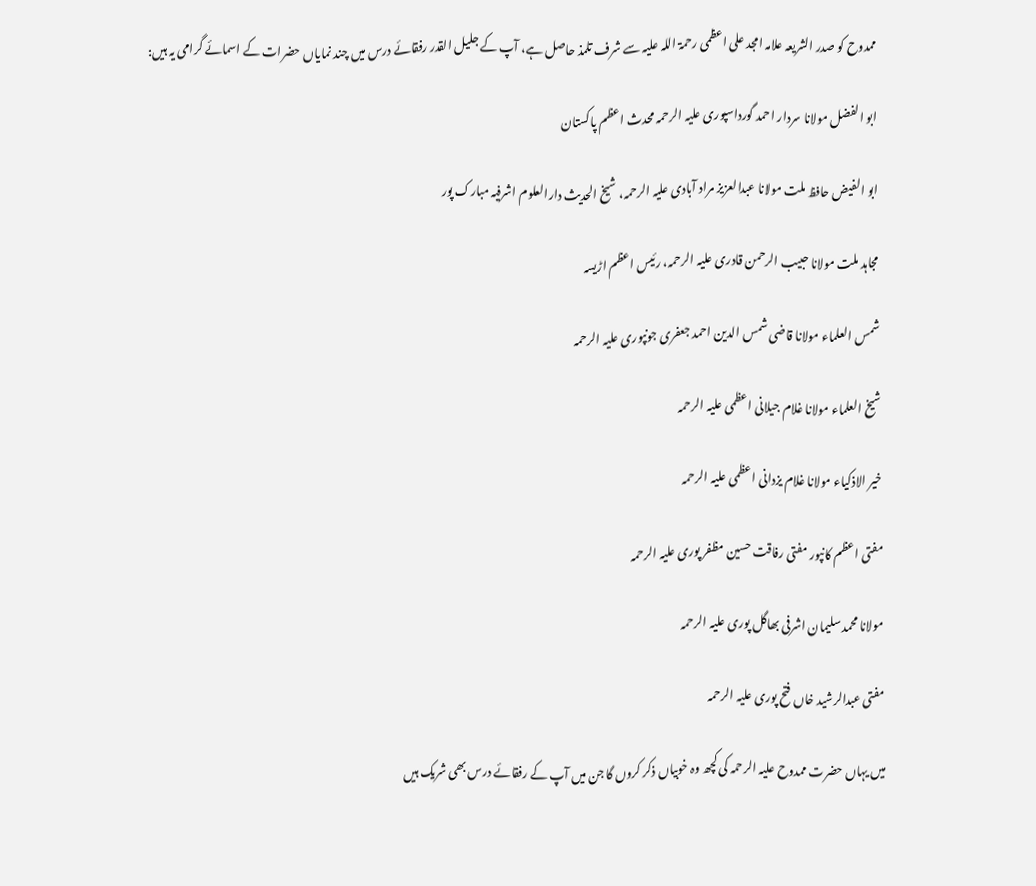ممدوح کو صدر الشریعہ علامہ امجد علی اعظمی رحمۃ اللہ علیہ سے شرف تلمذ حاصل ہے، آپ کے جلیل القدر رفقائے درس میں چند نمایاں حضرات کے اسمائے گرامی یہ ہیں:

ابو الفضل مولانا سردار احمد گورداسپوری علیہ الرحمہ محدث اعظم پاکستان

ابو الفیض حافظ ملت مولانا عبدالعزیز مراد آبادی علیہ الرحمہ، شیخ الحدیث دارالعلوم اشرفیہ مبارک پور

مجاہد ملت مولانا حبیب الرحمن قادری علیہ الرحمہ، رئیس اعظم اڑیسہ

شمس العلماء مولانا قاضی شمس الدین احمد جعفری جونپوری علیہ الرحمہ

شیخ العلماء مولانا غلام جیلانی اعظمی علیہ الرحمہ

خیر الاذکیاء مولانا غلام یزدانی اعظمی علیہ الرحمہ

مفتی اعظم کانپور مفتی رفاقت حسین مظفر پوری علیہ الرحمہ

مولانا محمد سلیمان اشرفی بھاگل پوری علیہ الرحمہ

مفتی عبدالرشید خاں فتح پوری علیہ الرحمہ

میں یہاں حضرت ممدوح علیہ الرحمہ کی کچھ وہ خوبیاں ذکر کروں گا جن میں آپ کے رفقائے درس بھی شریک ہیں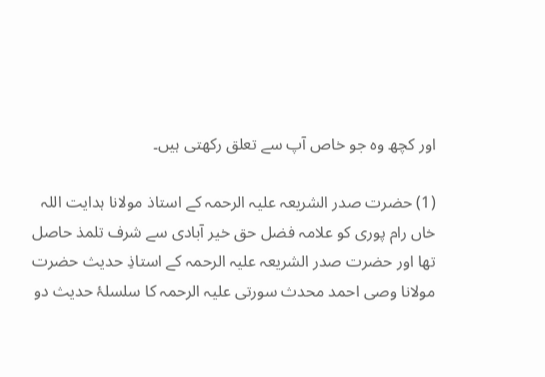اور کچھ وہ جو خاص آپ سے تعلق رکھتی ہیں۔

(1) حضرت صدر الشریعہ علیہ الرحمہ کے استاذ مولانا ہدایت اللہ خاں رام پوری کو علامہ فضل حق خیر آبادی سے شرف تلمذ حاصل تھا اور حضرت صدر الشریعہ علیہ الرحمہ کے استاذِ حدیث حضرت مولانا وصی احمد محدث سورتی علیہ الرحمہ کا سلسلۂ حدیث دو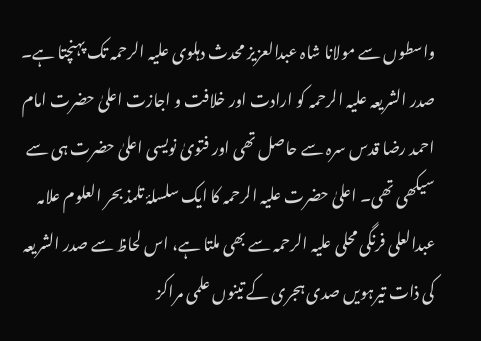واسطوں سے مولانا شاہ عبدالعزیز محدث دہلوی علیہ الرحمہ تک پہنچتا ہے۔ صدر الشریعہ علیہ الرحمہ کو ارادت اور خلافت و اجازت اعلیٰ حضرت امام احمد رضا قدس سرہ سے حاصل تھی اور فتویٰ نویسی اعلیٰ حضرت ہی سے سیکھی تھی۔ اعلیٰ حضرت علیہ الرحمہ کا ایک سلسلۂ تلمذ بحر العلوم علامہ عبدالعلی فرنگی محلی علیہ الرحمہ سے بھی ملتا ہے، اس لحاظ سے صدر الشریعہ کی ذات تیرہویں صدی ہجری کے تینوں علمی مراکز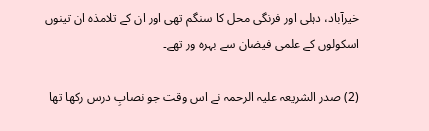خیرآباد، دہلی اور فرنگی محل کا سنگم تھی اور ان کے تلامذہ ان تینوں اسکولوں کے علمی فیضان سے بہرہ ور تھے۔

(2) صدر الشریعہ علیہ الرحمہ نے اس وقت جو نصابِ درس رکھا تھا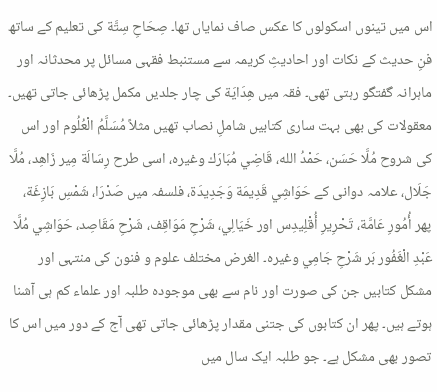اس میں تینوں اسکولوں کا عکس صاف نمایاں تھا۔ صِحَاحِ سِتَّة کی تعلیم کے ساتھ فنِ حدیث کے نکات اور احادیثِ کریمہ سے مستنبط فقہی مسائل پر محدثانہ اور ماہرانہ گفتگو رہتی تھی۔ فقہ میں هِدَايَة کی چار جلدیں مکمل پڑھائی جاتی تھیں۔ معقولات کی بھی بہت ساری کتابیں شاملِ نصاب تھیں مثلاً مُسَلَّمُ الْعُلُوم اور اس کی شروح مُلَّا حَسَن، حَمْدُ الله، قَاضِي مُبَارَك وغیرہ، اسی طرح رِسَالَة مِير زَاهِد، مُلَّا جَلَال، علامہ دوانی کے حَوَاشِي قَدِيمَة وَجَدِيدَة، فلسفہ میں صَدْرَا، شَمْسِ بَازِغَة، پھر أُمُورِ عَامَّة، تَحْرِيرِ أُقْلِيدِس اور خَيَالِي، شَرْحِ مَوَاقِف، شَرْحِ مَقَاصِد، حَوَاشِي مُلَّا عَبْدِ الْغَفُور بَر شَرْحِ جَامِي وغیرہ۔ الغرض مختلف علوم و فنون کی منتہی اور مشکل کتابیں جن کی صورت اور نام سے بھی موجودہ طلبہ اور علماء کم ہی آشنا ہوتے ہیں۔ پھر ان کتابوں کی جتنی مقدار پڑھائی جاتی تھی آج کے دور میں اس کا تصور بھی مشکل ہے۔ جو طلبہ ایک سال میں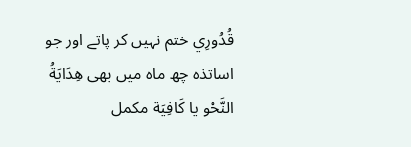قُدُورِي ختم نہیں کر پاتے اور جو اساتذہ چھ ماہ میں بھی هِدَايَةُ النَّحْو یا كَافِيَة مکمل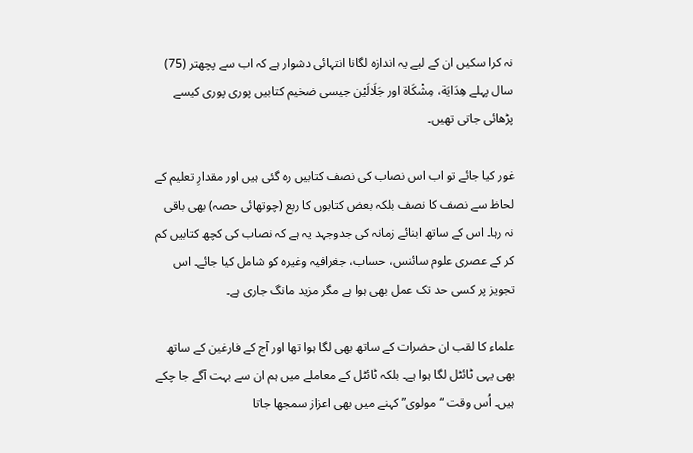نہ کرا سکیں ان کے لیے یہ اندازہ لگانا انتہائی دشوار ہے کہ اب سے پچھتر (75) سال پہلے هِدَايَة، مِشْكَاة اور جَلَالَيْن جیسی ضخیم کتابیں پوری پوری کیسے پڑھائی جاتی تھیں۔

غور کیا جائے تو اب اس نصاب کی نصف کتابیں رہ گئی ہیں اور مقدارِ تعلیم کے لحاظ سے نصف کا نصف بلکہ بعض کتابوں کا ربع (چوتھائی حصہ) بھی باقی نہ رہا۔ اس کے ساتھ ابنائے زمانہ کی جدوجہد یہ ہے کہ نصاب کی کچھ کتابیں کم کر کے عصری علوم سائنس، حساب، جغرافیہ وغیرہ کو شامل کیا جائے۔ اس تجویز پر کسی حد تک عمل بھی ہوا ہے مگر مزید مانگ جاری ہے۔

علماء کا لقب ان حضرات کے ساتھ بھی لگا ہوا تھا اور آج کے فارغین کے ساتھ بھی یہی ٹائٹل لگا ہوا ہے۔ بلکہ ٹائٹل کے معاملے میں ہم ان سے بہت آگے جا چکے ہیں۔ اُس وقت “مولوی” کہنے میں بھی اعزاز سمجھا جاتا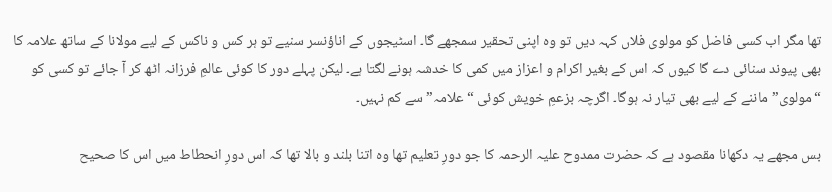تھا مگر اب کسی فاضل کو مولوی فلاں کہہ دیں تو وہ اپنی تحقیر سمجھے گا۔ اسٹیجوں کے اناؤنسر سنیے تو ہر کس و ناکس کے لیے مولانا کے ساتھ علامہ کا بھی پیوند سنائی دے گا کیوں کہ اس کے بغیر اکرام و اعزاز میں کمی کا خدشہ ہونے لگتا ہے۔ لیکن پہلے دور کا کوئی عالمِ فرزانہ اٹھ کر آ جائے تو کسی کو “مولوی” ماننے کے لیے بھی تیار نہ ہوگا۔ اگرچہ بزعمِ خویش کوئی “علامہ” سے کم نہیں۔

بس مجھے یہ دکھانا مقصود ہے کہ حضرت ممدوح علیہ الرحمہ کا جو دورِ تعلیم تھا وہ اتنا بلند و بالا تھا کہ اس دورِ انحطاط میں اس کا صحیح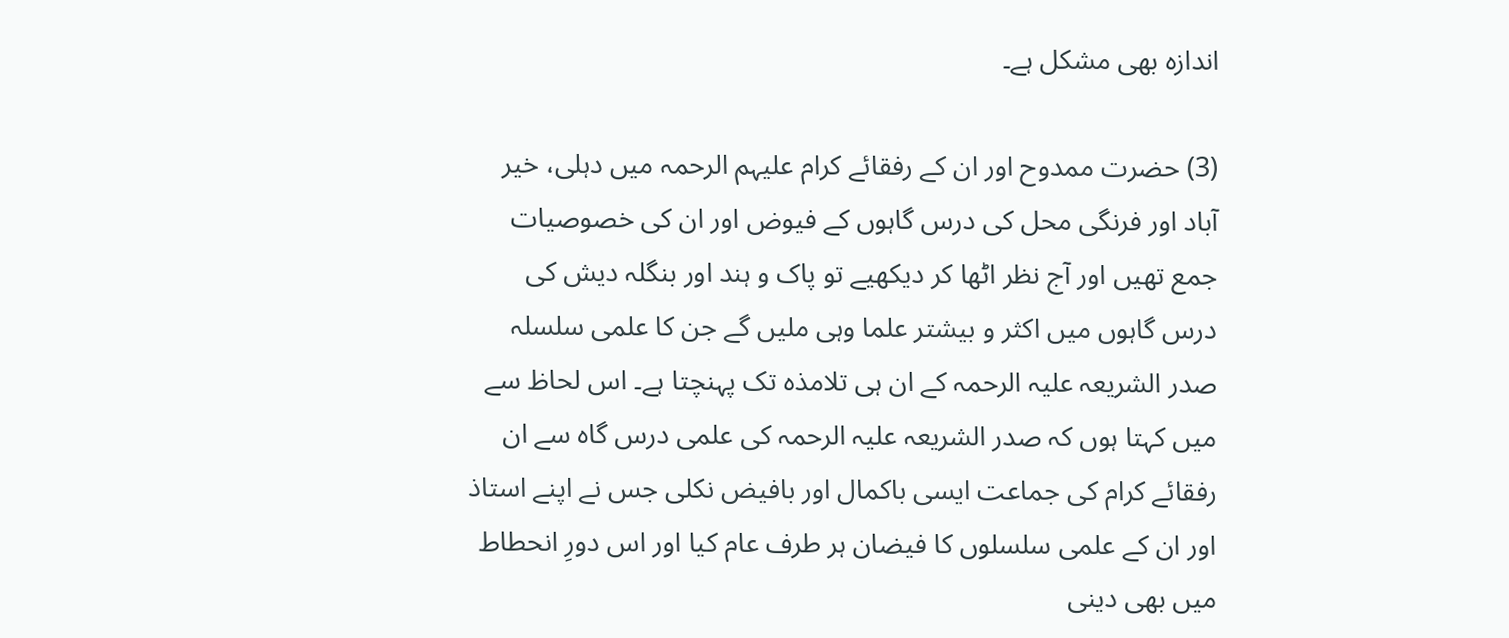اندازہ بھی مشکل ہے۔

(3) حضرت ممدوح اور ان کے رفقائے کرام علیہم الرحمہ میں دہلی، خیر آباد اور فرنگی محل کی درس گاہوں کے فیوض اور ان کی خصوصیات جمع تھیں اور آج نظر اٹھا کر دیکھیے تو پاک و ہند اور بنگلہ دیش کی درس گاہوں میں اکثر و بیشتر علما وہی ملیں گے جن کا علمی سلسلہ صدر الشریعہ علیہ الرحمہ کے ان ہی تلامذہ تک پہنچتا ہے۔ اس لحاظ سے میں کہتا ہوں کہ صدر الشریعہ علیہ الرحمہ کی علمی درس گاہ سے ان رفقائے کرام کی جماعت ایسی باکمال اور بافیض نکلی جس نے اپنے استاذ اور ان کے علمی سلسلوں کا فیضان ہر طرف عام کیا اور اس دورِ انحطاط میں بھی دینی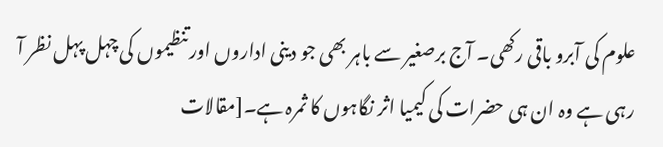علوم کی آبرو باقی رکھی۔ آج برصغیر سے باہر بھی جو دینی اداروں اور تنظیموں کی چہل پہل نظر آ رہی ہے وہ ان ہی حضرات کی کیمیا اثر نگاہوں کا ثمرہ ہے۔[مقالات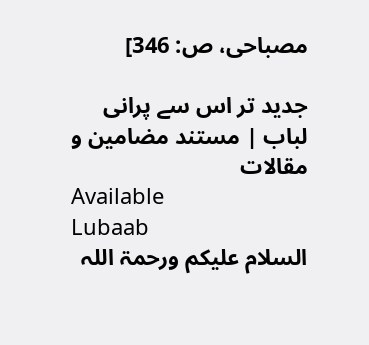مصباحی، ص: 346]

جدید تر اس سے پرانی
لباب | مستند مضامین و مقالات
Available
Lubaab
السلام علیکم ورحمۃ اللہ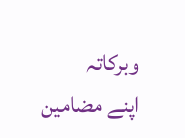وبرکاتہ
اپنے مضامین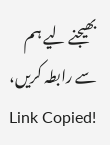بھیجنے لیے ہم سے رابطہ کریں،
Link Copied!